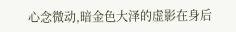心念微动,暗金色大泽的虚影在身后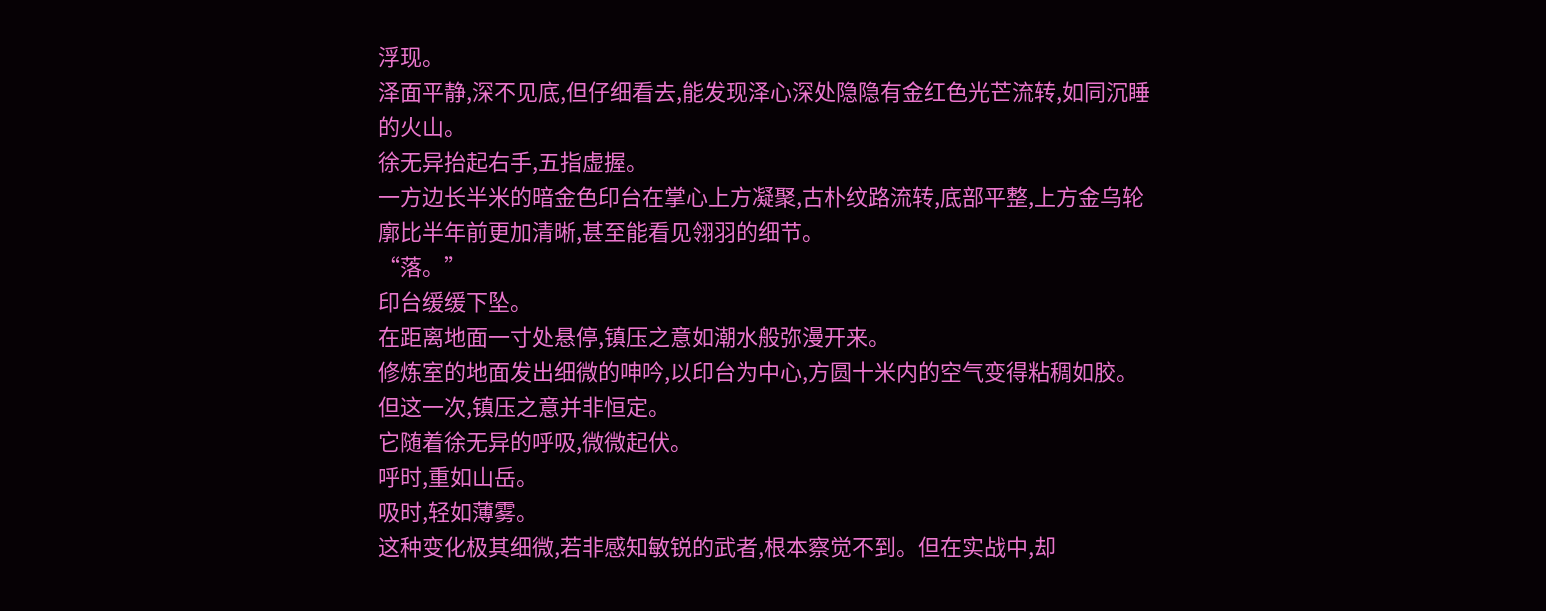浮现。
泽面平静,深不见底,但仔细看去,能发现泽心深处隐隐有金红色光芒流转,如同沉睡的火山。
徐无异抬起右手,五指虚握。
一方边长半米的暗金色印台在掌心上方凝聚,古朴纹路流转,底部平整,上方金乌轮廓比半年前更加清晰,甚至能看见翎羽的细节。
“落。”
印台缓缓下坠。
在距离地面一寸处悬停,镇压之意如潮水般弥漫开来。
修炼室的地面发出细微的呻吟,以印台为中心,方圆十米内的空气变得粘稠如胶。
但这一次,镇压之意并非恒定。
它随着徐无异的呼吸,微微起伏。
呼时,重如山岳。
吸时,轻如薄雾。
这种变化极其细微,若非感知敏锐的武者,根本察觉不到。但在实战中,却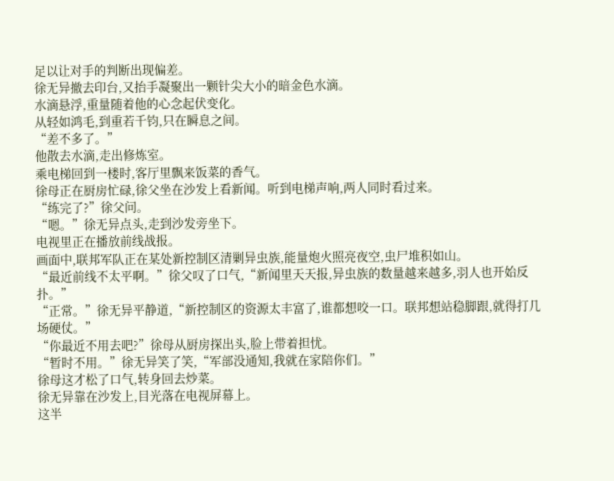足以让对手的判断出现偏差。
徐无异撤去印台,又抬手凝聚出一颗针尖大小的暗金色水滴。
水滴悬浮,重量随着他的心念起伏变化。
从轻如鸿毛,到重若千钧,只在瞬息之间。
“差不多了。”
他散去水滴,走出修炼室。
乘电梯回到一楼时,客厅里飘来饭菜的香气。
徐母正在厨房忙碌,徐父坐在沙发上看新闻。听到电梯声响,两人同时看过来。
“练完了?”徐父问。
“嗯。”徐无异点头,走到沙发旁坐下。
电视里正在播放前线战报。
画面中,联邦军队正在某处新控制区清剿异虫族,能量炮火照亮夜空,虫尸堆积如山。
“最近前线不太平啊。”徐父叹了口气,“新闻里天天报,异虫族的数量越来越多,羽人也开始反扑。”
“正常。”徐无异平静道,“新控制区的资源太丰富了,谁都想咬一口。联邦想站稳脚跟,就得打几场硬仗。”
“你最近不用去吧?”徐母从厨房探出头,脸上带着担忧。
“暂时不用。”徐无异笑了笑,“军部没通知,我就在家陪你们。”
徐母这才松了口气,转身回去炒菜。
徐无异靠在沙发上,目光落在电视屏幕上。
这半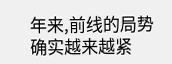年来,前线的局势确实越来越紧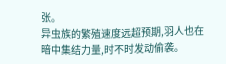张。
异虫族的繁殖速度远超预期,羽人也在暗中集结力量,时不时发动偷袭。